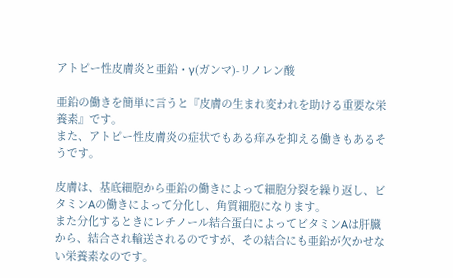アトピー性皮膚炎と亜鉛・γ(ガンマ)-リノレン酸

亜鉛の働きを簡単に言うと『皮膚の生まれ変われを助ける重要な栄養素』です。
また、アトピー性皮膚炎の症状でもある痒みを抑える働きもあるそうです。

皮膚は、基底細胞から亜鉛の働きによって細胞分裂を繰り返し、ビタミンAの働きによって分化し、角質細胞になります。
また分化するときにレチノール結合蛋白によってビタミンAは肝臓から、結合され輸送されるのですが、その結合にも亜鉛が欠かせない栄養素なのです。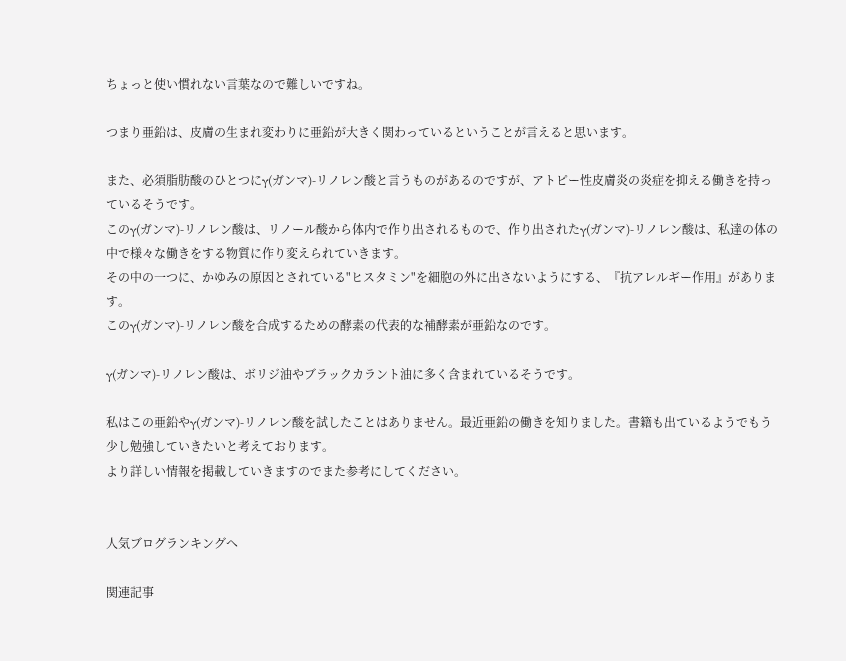ちょっと使い慣れない言葉なので難しいですね。

つまり亜鉛は、皮膚の生まれ変わりに亜鉛が大きく関わっているということが言えると思います。

また、必須脂肪酸のひとつにγ(ガンマ)-リノレン酸と言うものがあるのですが、アトピー性皮膚炎の炎症を抑える働きを持っているそうです。
このγ(ガンマ)-リノレン酸は、リノール酸から体内で作り出されるもので、作り出されたγ(ガンマ)-リノレン酸は、私達の体の中で様々な働きをする物質に作り変えられていきます。
その中の一つに、かゆみの原因とされている"ヒスタミン"を細胞の外に出さないようにする、『抗アレルギー作用』があります。
このγ(ガンマ)-リノレン酸を合成するための酵素の代表的な補酵素が亜鉛なのです。

γ(ガンマ)-リノレン酸は、ボリジ油やブラックカラント油に多く含まれているそうです。

私はこの亜鉛やγ(ガンマ)-リノレン酸を試したことはありません。最近亜鉛の働きを知りました。書籍も出ているようでもう少し勉強していきたいと考えております。
より詳しい情報を掲載していきますのでまた参考にしてください。


人気ブログランキングへ

関連記事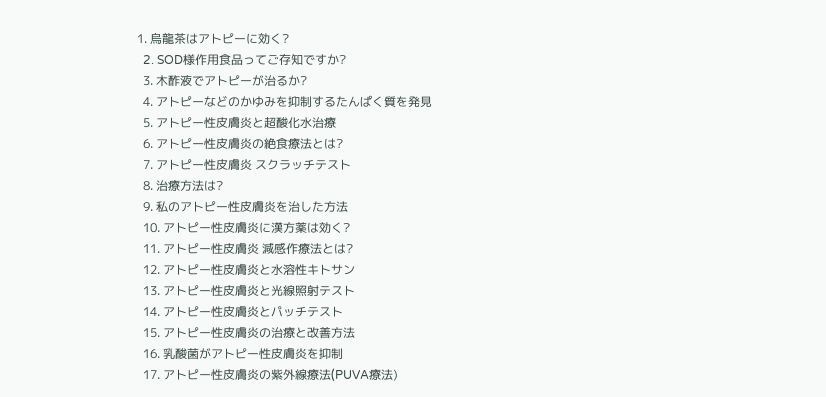1. 烏龍茶はアトピーに効く?
  2. SOD様作用食品ってご存知ですか?
  3. 木酢液でアトピーが治るか?
  4. アトピーなどのかゆみを抑制するたんぱく質を発見
  5. アトピー性皮膚炎と超酸化水治療
  6. アトピー性皮膚炎の絶食療法とは?
  7. アトピー性皮膚炎 スクラッチテスト
  8. 治療方法は?
  9. 私のアトピー性皮膚炎を治した方法
  10. アトピー性皮膚炎に漢方薬は効く?
  11. アトピー性皮膚炎 減感作療法とは?
  12. アトピー性皮膚炎と水溶性キトサン
  13. アトピー性皮膚炎と光線照射テスト
  14. アトピー性皮膚炎とパッチテスト
  15. アトピー性皮膚炎の治療と改善方法
  16. 乳酸菌がアトピー性皮膚炎を抑制
  17. アトピー性皮膚炎の紫外線療法(PUVA療法)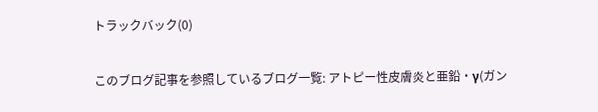トラックバック(0)

このブログ記事を参照しているブログ一覧: アトピー性皮膚炎と亜鉛・γ(ガン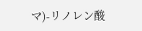マ)-リノレン酸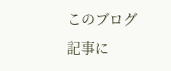このブログ記事に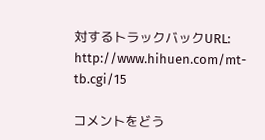対するトラックバックURL: http://www.hihuen.com/mt-tb.cgi/15

コメントをどう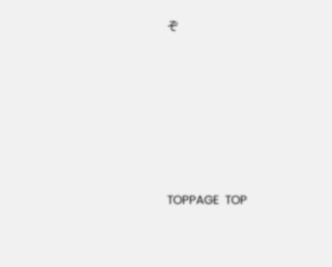ぞ






TOPPAGE  TOP